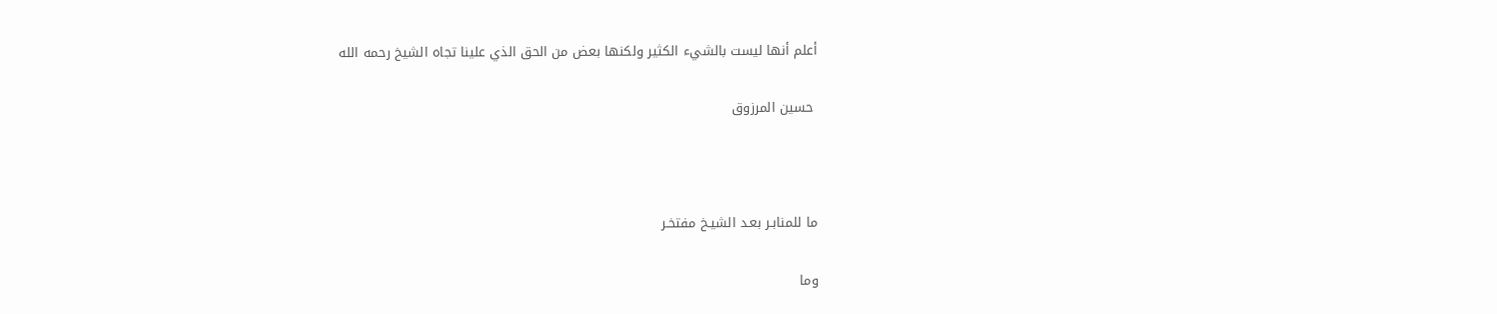أعلم أنها ليست بالشيء الكثير ولكنها بعض من الحق الذي علينا تجاه الشيخ رحمه الله

 حسين المرزوق



ما للمنابـر بعـد الشيـخ مفتخـر

وما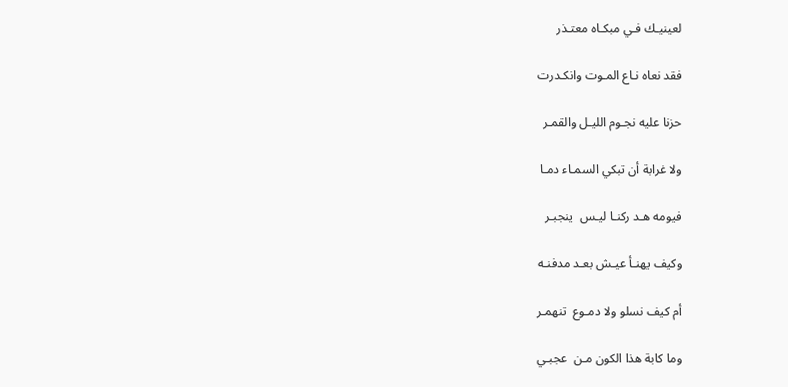لعينيـك فـي مبكـاه معتـذر

فقد نعاه نـاع المـوت وانكـدرت

حزنا عليه نجـوم الليـل والقمـر

ولا غرابة أن تبكي السمـاء دمـا

فيومه هـد ركنـا ليـس  ينجبـر

وكيف يهنـأ عيـش بعـد مدفنـه

أم كيف نسلو ولا دمـوع  تنهمـر

وما كابة هذا الكون مـن  عجبـي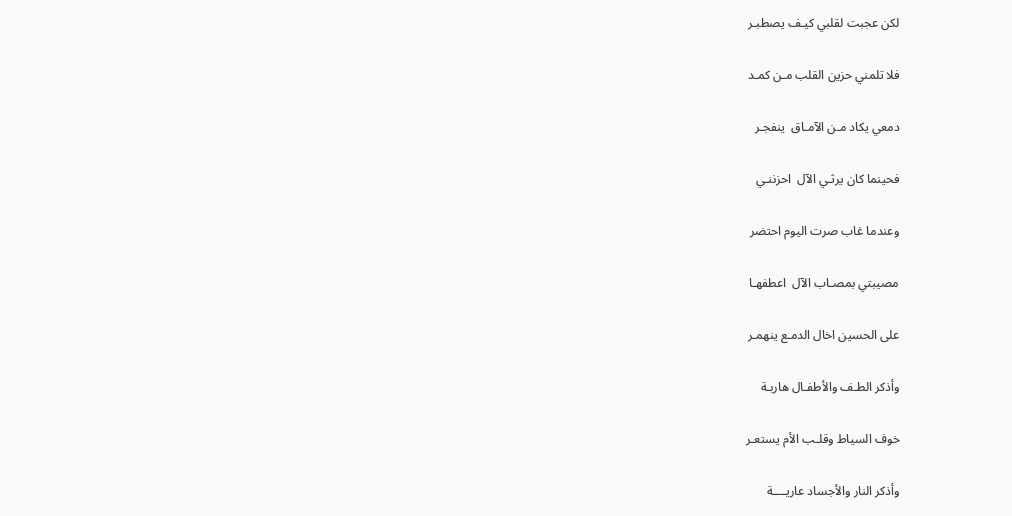لكن عجبت لقلبي كيـف يصطبـر

فلا تلمني حزين القلب مـن كمـد

دمعي يكاد مـن الآمـاق  ينفجـر

فحينما كان يرثـي الآل  احزننـي

وعندما غاب صرت اليوم احتضر

مصيبتي بمصـاب الآل  اعطفهـا

على الحسين اخال الدمـع ينهمـر

وأذكر الطـف والأطفـال هاربـة

خوف السياط وقلـب الأم يستعـر

وأذكر النار والأجساد عاريــــة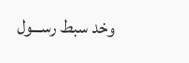وخد سبط رســـول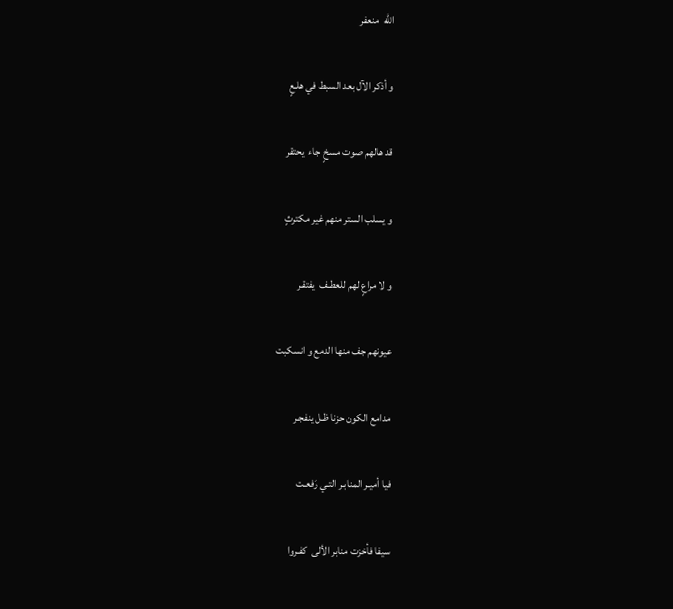الله  منعفر

و أذكر الآل بعد السبط في هلـعٍ

قد هالهم صوت مسخٍ جاء  يحتقر

و يسلب الستر منهم غير مكترثٍ

و لا مراعٍ لهم للعطـف  يفتقـر

عيونهم جف منها الدمع و انسكبت

مدامع الكون حزنا ظـل ينفجـر

فيا أميـر المنابـر التـي رَفعـت

سيفا فأخزت منابر الألى  كفـروا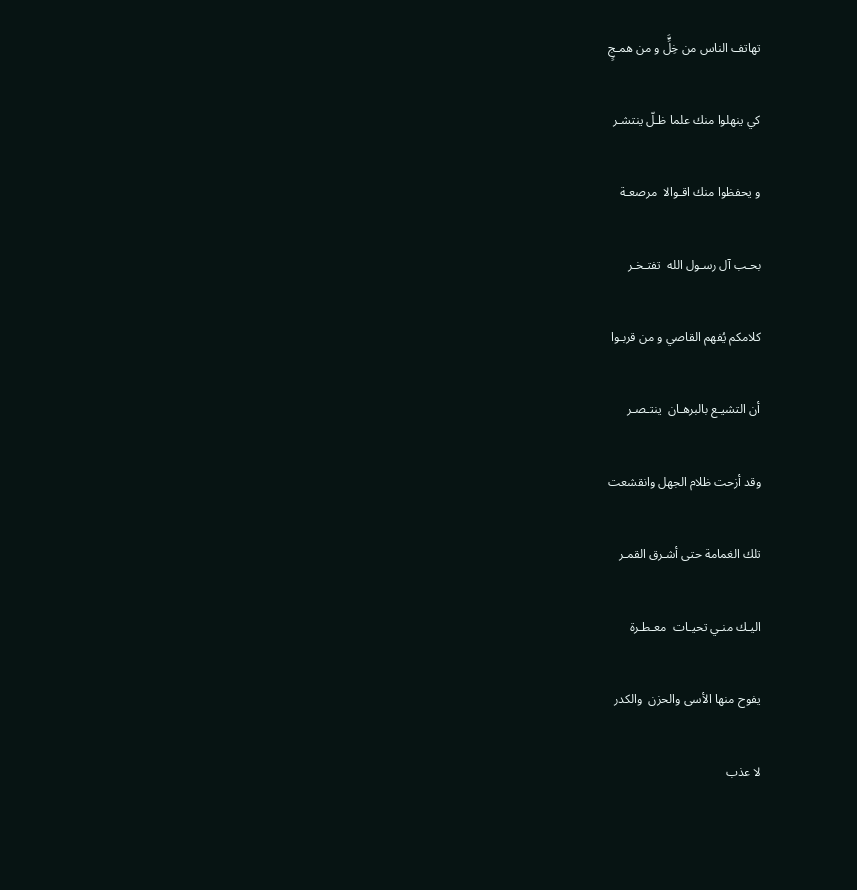تهاتف الناس من خِلٍَّ و من همـجٍ

كي ينهلوا منك علما ظـلّ ينتشـر

و يحفظوا منك اقـوالا  مرصعـة

بحـب آل رسـول الله  تفتـخـر

كلامكم يُفهم القاصي و من قربـوا

أن التشيـع بالبرهـان  ينتـصـر

وقد أزحت ظلام الجهل وانقشعت

تلك الغمامة حتى أشـرق القمـر

اليـك منـي تحيـات  معـطـرة

يفوح منها الأسى والحزن  والكدر

لا عذب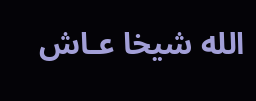الله شيخا عـاش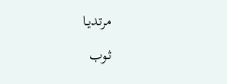مرتديـا

ثـوب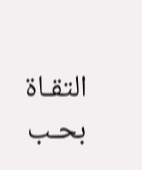التقـاة بحـب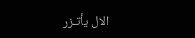الال يأتـزر